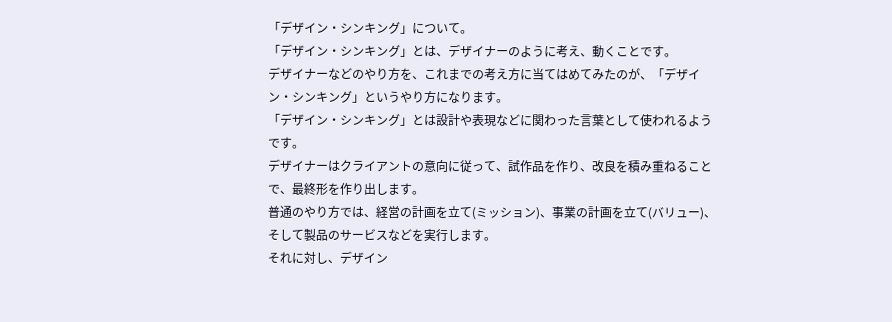「デザイン・シンキング」について。
「デザイン・シンキング」とは、デザイナーのように考え、動くことです。
デザイナーなどのやり方を、これまでの考え方に当てはめてみたのが、「デザイン・シンキング」というやり方になります。
「デザイン・シンキング」とは設計や表現などに関わった言葉として使われるようです。
デザイナーはクライアントの意向に従って、試作品を作り、改良を積み重ねることで、最終形を作り出します。
普通のやり方では、経営の計画を立て(ミッション)、事業の計画を立て(バリュー)、そして製品のサービスなどを実行します。
それに対し、デザイン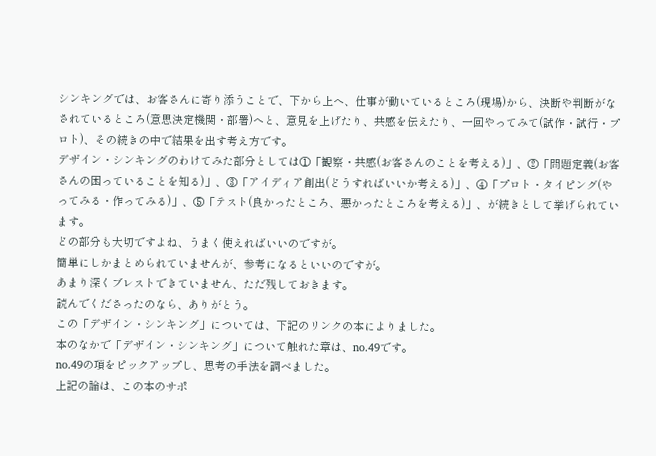シンキングでは、お客さんに寄り添うことで、下から上へ、仕事が動いているところ(現場)から、決断や判断がなされているところ(意思決定機関・部署)へと、意見を上げたり、共感を伝えたり、一回やってみて(試作・試行・プロト)、その続きの中で結果を出す考え方です。
デザイン・シンキングのわけてみた部分としては①「観察・共感(お客さんのことを考える)」、②「問題定義(お客さんの困っていることを知る)」、③「アイディア創出(どうすればいいか考える)」、④「プロト・タイピング(やってみる・作ってみる)」、⑤「テスト(良かったところ、悪かったところを考える)」、が続きとして挙げられています。
どの部分も大切ですよね、うまく使えればいいのですが。
簡単にしかまとめられていませんが、参考になるといいのですが。
あまり深くブレストできていません、ただ残しておきます。
読んでくださったのなら、ありがとう。
この「デザイン・シンキング」については、下記のリンクの本によりました。
本のなかで「デザイン・シンキング」について触れた章は、no.49です。
no.49の項をピックアップし、思考の手法を調べました。
上記の論は、この本のサポ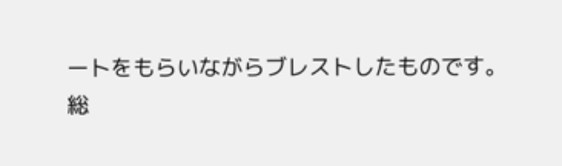ートをもらいながらブレストしたものです。
総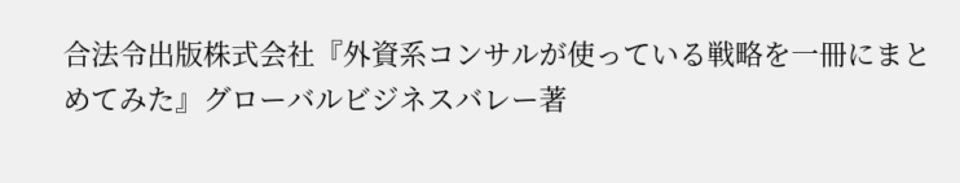合法令出版株式会社『外資系コンサルが使っている戦略を一冊にまとめてみた』グローバルビジネスバレー著